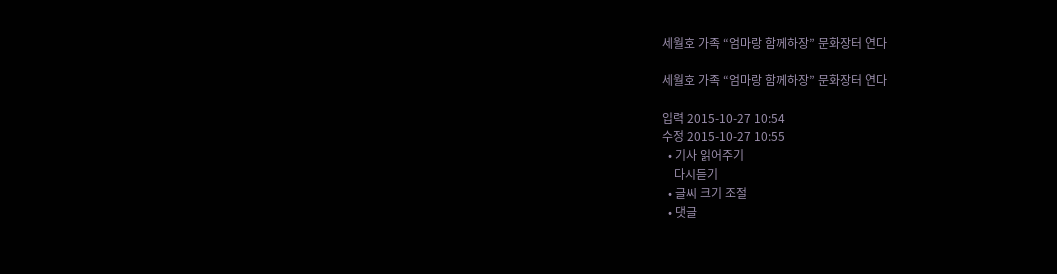세월호 가족 “엄마랑 함께하장” 문화장터 연다

세월호 가족 “엄마랑 함께하장” 문화장터 연다

입력 2015-10-27 10:54
수정 2015-10-27 10:55
  • 기사 읽어주기
    다시듣기
  • 글씨 크기 조절
  • 댓글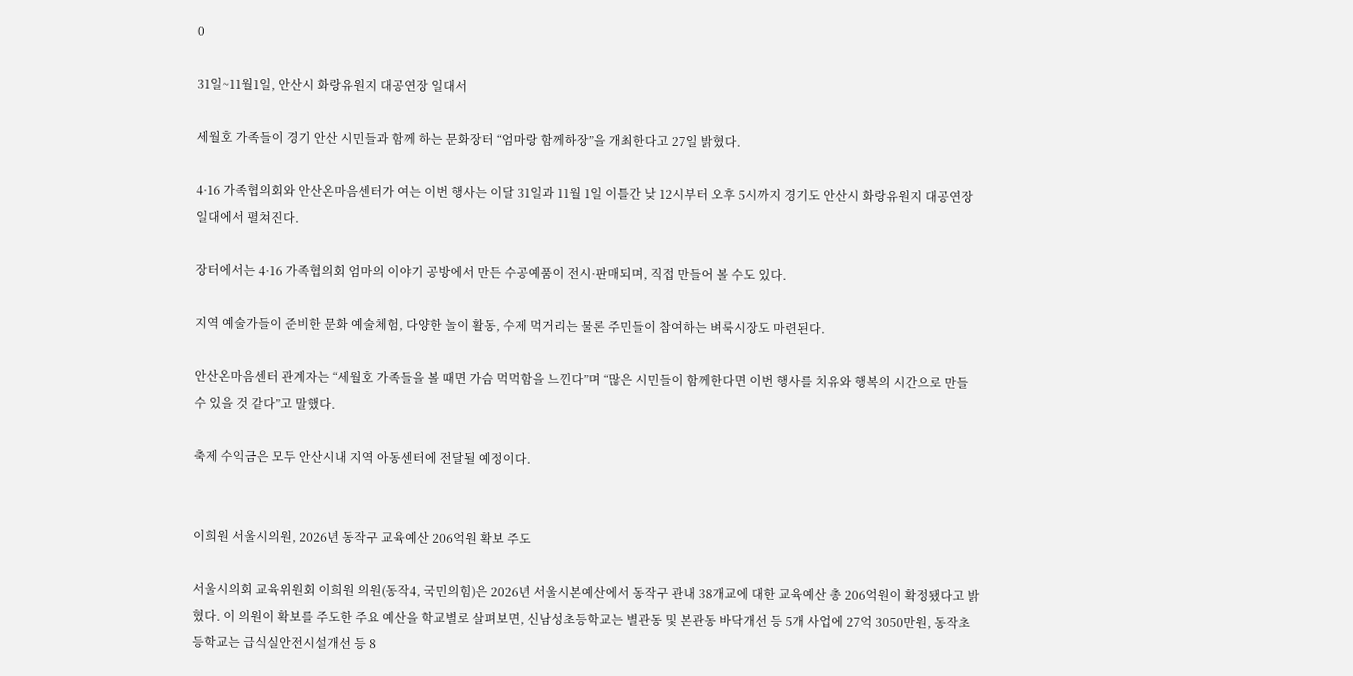0

31일~11월1일, 안산시 화랑유원지 대공연장 일대서

세월호 가족들이 경기 안산 시민들과 함께 하는 문화장터 “엄마랑 함께하장”을 개최한다고 27일 밝혔다.

4·16 가족협의회와 안산온마음센터가 여는 이번 행사는 이달 31일과 11월 1일 이틀간 낮 12시부터 오후 5시까지 경기도 안산시 화랑유원지 대공연장 일대에서 펼쳐진다.

장터에서는 4·16 가족협의회 엄마의 이야기 공방에서 만든 수공예품이 전시·판매되며, 직접 만들어 볼 수도 있다.

지역 예술가들이 준비한 문화 예술체험, 다양한 놀이 활동, 수제 먹거리는 물론 주민들이 참여하는 벼룩시장도 마련된다.

안산온마음센터 관계자는 “세월호 가족들을 볼 때면 가슴 먹먹함을 느낀다”며 “많은 시민들이 함께한다면 이번 행사를 치유와 행복의 시간으로 만들 수 있을 것 같다”고 말했다.

축제 수익금은 모두 안산시내 지역 아동센터에 전달될 예정이다.


이희원 서울시의원, 2026년 동작구 교육예산 206억원 확보 주도

서울시의회 교육위원회 이희원 의원(동작4, 국민의힘)은 2026년 서울시본예산에서 동작구 관내 38개교에 대한 교육예산 총 206억원이 확정됐다고 밝혔다. 이 의원이 확보를 주도한 주요 예산을 학교별로 살펴보면, 신남성초등학교는 별관동 및 본관동 바닥개선 등 5개 사업에 27억 3050만원, 동작초등학교는 급식실안전시설개선 등 8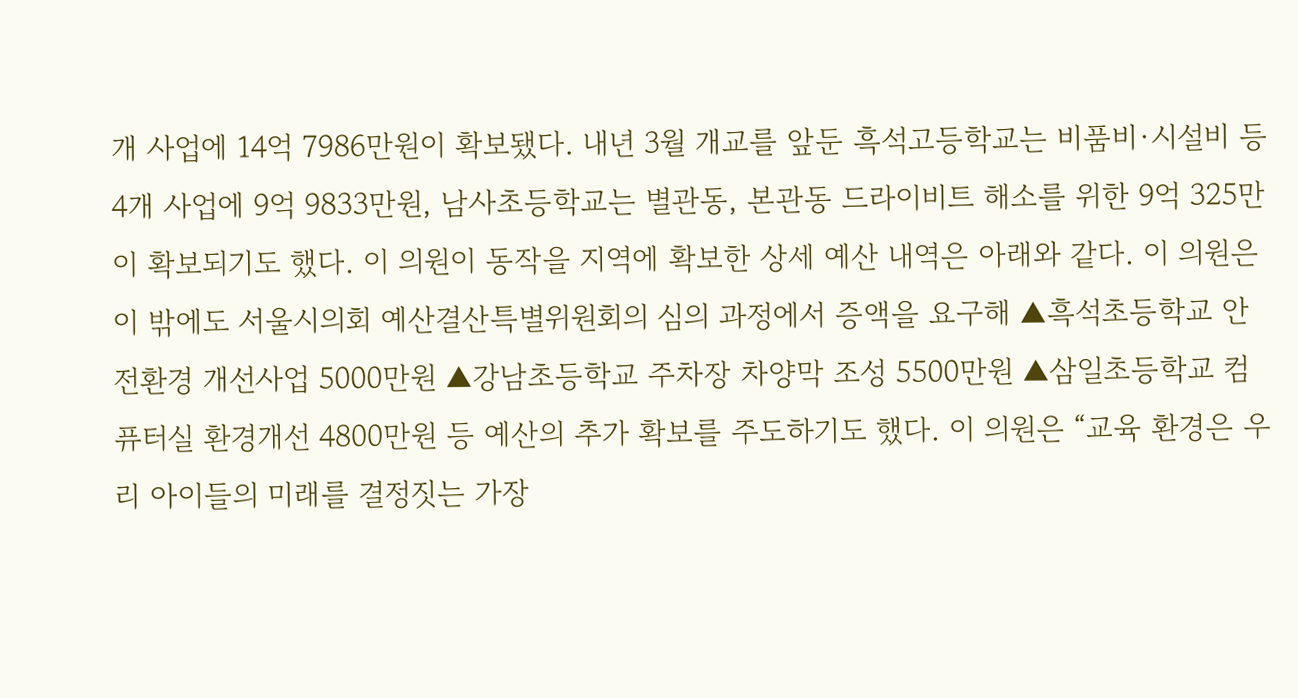개 사업에 14억 7986만원이 확보됐다. 내년 3월 개교를 앞둔 흑석고등학교는 비품비·시설비 등 4개 사업에 9억 9833만원, 남사초등학교는 별관동, 본관동 드라이비트 해소를 위한 9억 325만이 확보되기도 했다. 이 의원이 동작을 지역에 확보한 상세 예산 내역은 아래와 같다. 이 의원은 이 밖에도 서울시의회 예산결산특별위원회의 심의 과정에서 증액을 요구해 ▲흑석초등학교 안전환경 개선사업 5000만원 ▲강남초등학교 주차장 차양막 조성 5500만원 ▲삼일초등학교 컴퓨터실 환경개선 4800만원 등 예산의 추가 확보를 주도하기도 했다. 이 의원은 “교육 환경은 우리 아이들의 미래를 결정짓는 가장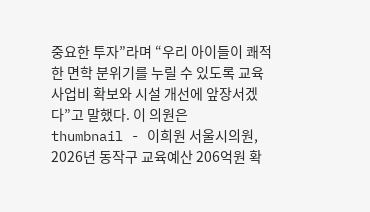중요한 투자”라며 “우리 아이들이 쾌적한 면학 분위기를 누릴 수 있도록 교육사업비 확보와 시설 개선에 앞장서겠다”고 말했다. 이 의원은
thumbnail - 이희원 서울시의원, 2026년 동작구 교육예산 206억원 확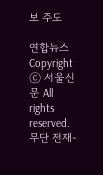보 주도

연합뉴스
Copyright ⓒ 서울신문 All rights reserved. 무단 전재-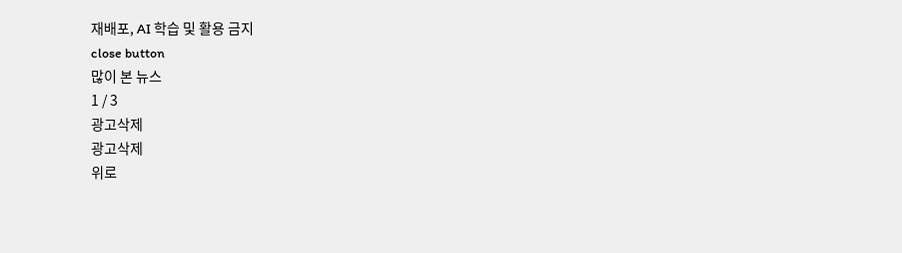재배포, AI 학습 및 활용 금지
close button
많이 본 뉴스
1 / 3
광고삭제
광고삭제
위로